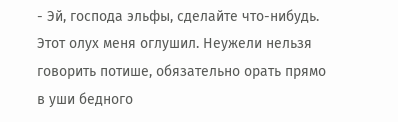- Эй, господа эльфы, сделайте что-нибудь. Этот олух меня оглушил. Неужели нельзя говорить потише, обязательно орать прямо в уши бедного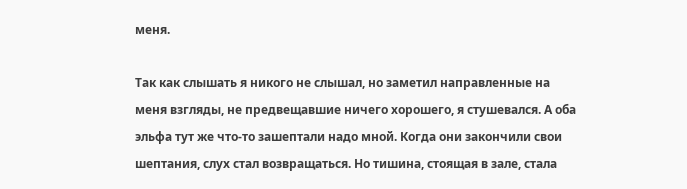меня.

Так как слышать я никого не слышал, но заметил направленные на меня взгляды, не предвещавшие ничего хорошего, я стушевался. А оба эльфа тут же что-то зашептали надо мной. Когда они закончили свои шептания, слух стал возвращаться. Но тишина, стоящая в зале, стала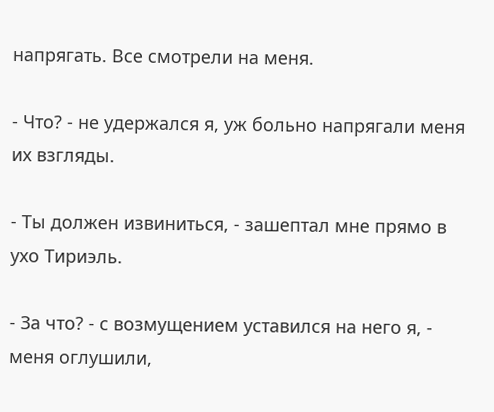напрягать. Все смотрели на меня.

- Что? - не удержался я, уж больно напрягали меня их взгляды.

- Ты должен извиниться, - зашептал мне прямо в ухо Тириэль.

- За что? - с возмущением уставился на него я, - меня оглушили,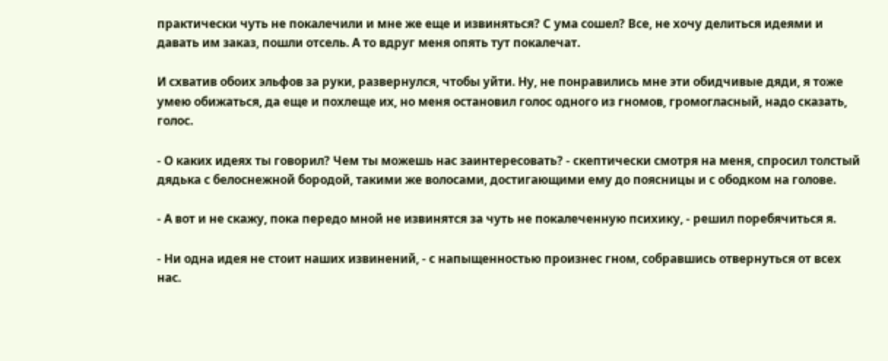практически чуть не покалечили и мне же еще и извиняться? С ума сошел? Все, не хочу делиться идеями и давать им заказ, пошли отсель. А то вдруг меня опять тут покалечат.

И схватив обоих эльфов за руки, развернулся, чтобы уйти. Ну, не понравились мне эти обидчивые дяди, я тоже умею обижаться, да еще и похлеще их, но меня остановил голос одного из гномов, громогласный, надо сказать, голос.

- О каких идеях ты говорил? Чем ты можешь нас заинтересовать? - скептически смотря на меня, спросил толстый дядька с белоснежной бородой, такими же волосами, достигающими ему до поясницы и с ободком на голове.

- А вот и не скажу, пока передо мной не извинятся за чуть не покалеченную психику, - решил поребячиться я.

- Ни одна идея не стоит наших извинений, - с напыщенностью произнес гном, собравшись отвернуться от всех нас.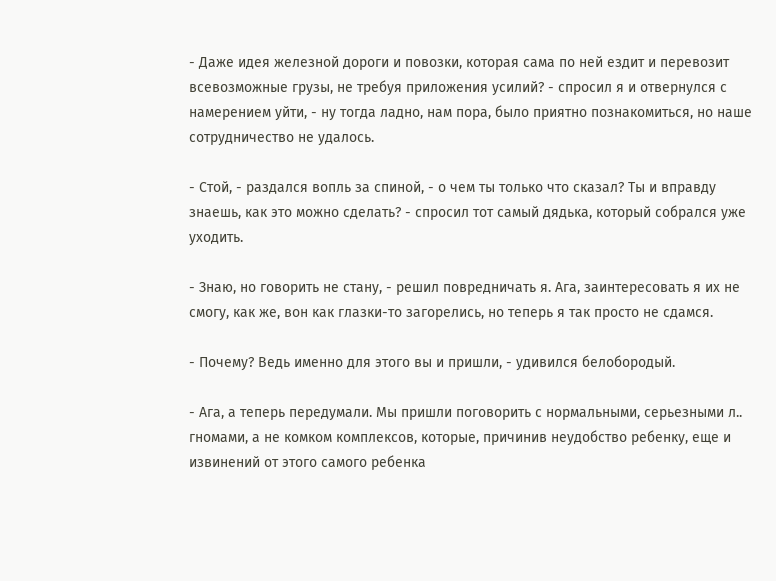- Даже идея железной дороги и повозки, которая сама по ней ездит и перевозит всевозможные грузы, не требуя приложения усилий? - спросил я и отвернулся с намерением уйти, - ну тогда ладно, нам пора, было приятно познакомиться, но наше сотрудничество не удалось.

- Стой, - раздался вопль за спиной, - о чем ты только что сказал? Ты и вправду знаешь, как это можно сделать? - спросил тот самый дядька, который собрался уже уходить.

- Знаю, но говорить не стану, - решил повредничать я. Ага, заинтересовать я их не смогу, как же, вон как глазки-то загорелись, но теперь я так просто не сдамся.

- Почему? Ведь именно для этого вы и пришли, - удивился белобородый.

- Ага, а теперь передумали. Мы пришли поговорить с нормальными, серьезными л.. гномами, а не комком комплексов, которые, причинив неудобство ребенку, еще и извинений от этого самого ребенка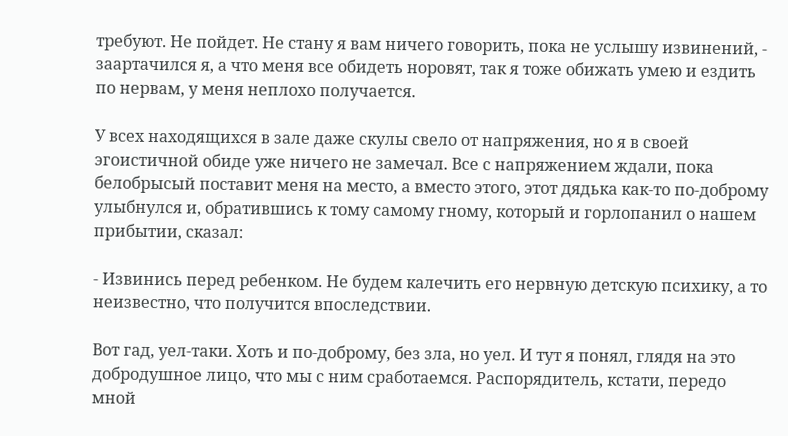требуют. Не пойдет. Не стану я вам ничего говорить, пока не услышу извинений, - заартачился я, а что меня все обидеть норовят, так я тоже обижать умею и ездить по нервам, у меня неплохо получается.

У всех находящихся в зале даже скулы свело от напряжения, но я в своей эгоистичной обиде уже ничего не замечал. Все с напряжением ждали, пока белобрысый поставит меня на место, а вместо этого, этот дядька как-то по-доброму улыбнулся и, обратившись к тому самому гному, который и горлопанил о нашем прибытии, сказал:

- Извинись перед ребенком. Не будем калечить его нервную детскую психику, а то неизвестно, что получится впоследствии.

Вот гад, уел-таки. Хоть и по-доброму, без зла, но уел. И тут я понял, глядя на это добродушное лицо, что мы с ним сработаемся. Распорядитель, кстати, передо мной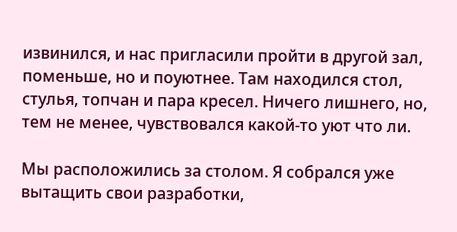извинился, и нас пригласили пройти в другой зал, поменьше, но и поуютнее. Там находился стол, стулья, топчан и пара кресел. Ничего лишнего, но, тем не менее, чувствовался какой-то уют что ли.

Мы расположились за столом. Я собрался уже вытащить свои разработки,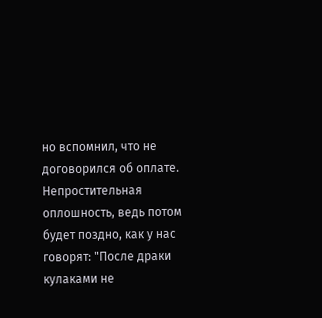но вспомнил, что не договорился об оплате. Непростительная оплошность, ведь потом будет поздно, как у нас говорят: "После драки кулаками не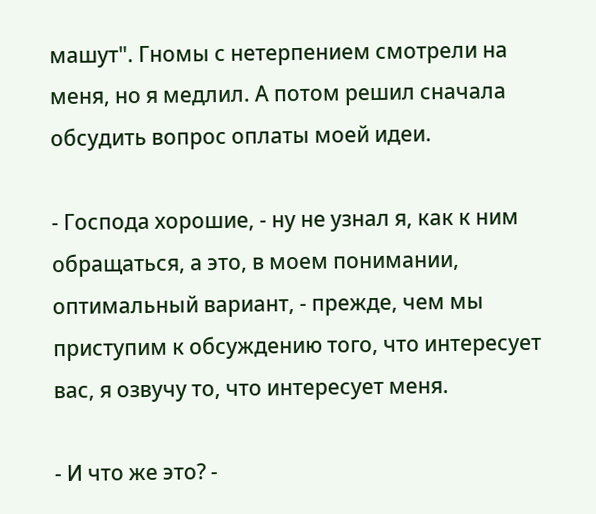машут". Гномы с нетерпением смотрели на меня, но я медлил. А потом решил сначала обсудить вопрос оплаты моей идеи.

- Господа хорошие, - ну не узнал я, как к ним обращаться, а это, в моем понимании, оптимальный вариант, - прежде, чем мы приступим к обсуждению того, что интересует вас, я озвучу то, что интересует меня.

- И что же это? -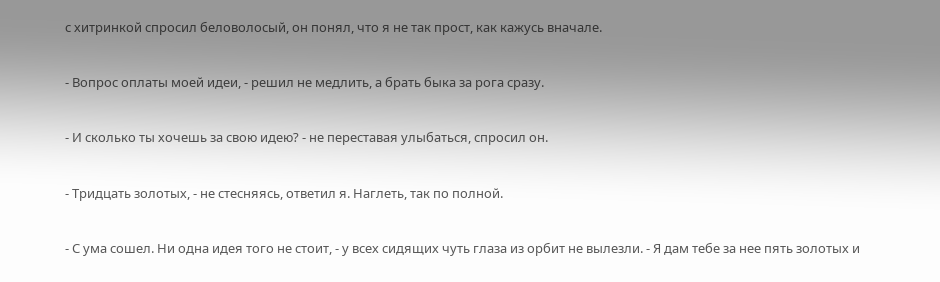с хитринкой спросил беловолосый, он понял, что я не так прост, как кажусь вначале.

- Вопрос оплаты моей идеи, - решил не медлить, а брать быка за рога сразу.

- И сколько ты хочешь за свою идею? - не переставая улыбаться, спросил он.

- Тридцать золотых, - не стесняясь, ответил я. Наглеть, так по полной.

- С ума сошел. Ни одна идея того не стоит, - у всех сидящих чуть глаза из орбит не вылезли. - Я дам тебе за нее пять золотых и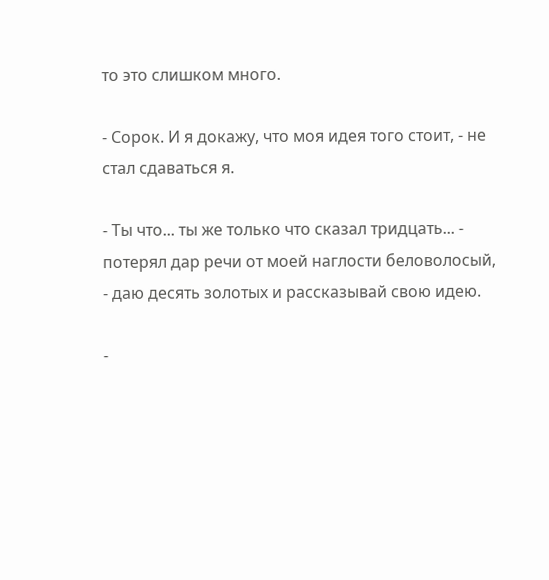то это слишком много.

- Сорок. И я докажу, что моя идея того стоит, - не стал сдаваться я.

- Ты что... ты же только что сказал тридцать... - потерял дар речи от моей наглости беловолосый, - даю десять золотых и рассказывай свою идею.

-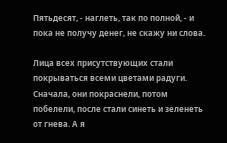Пятьдесят, - наглеть, так по полной, - и пока не получу денег, не скажу ни слова.

Лица всех присутствующих стали покрываться всеми цветами радуги. Сначала, они покраснели, потом побелели, после стали синеть и зеленеть от гнева. А я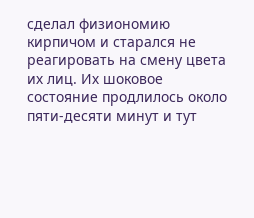сделал физиономию кирпичом и старался не реагировать на смену цвета их лиц. Их шоковое состояние продлилось около пяти-десяти минут и тут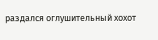раздался оглушительный хохот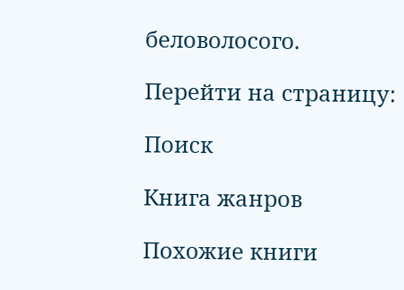беловолосого.

Перейти на страницу:

Поиск

Книга жанров

Похожие книги